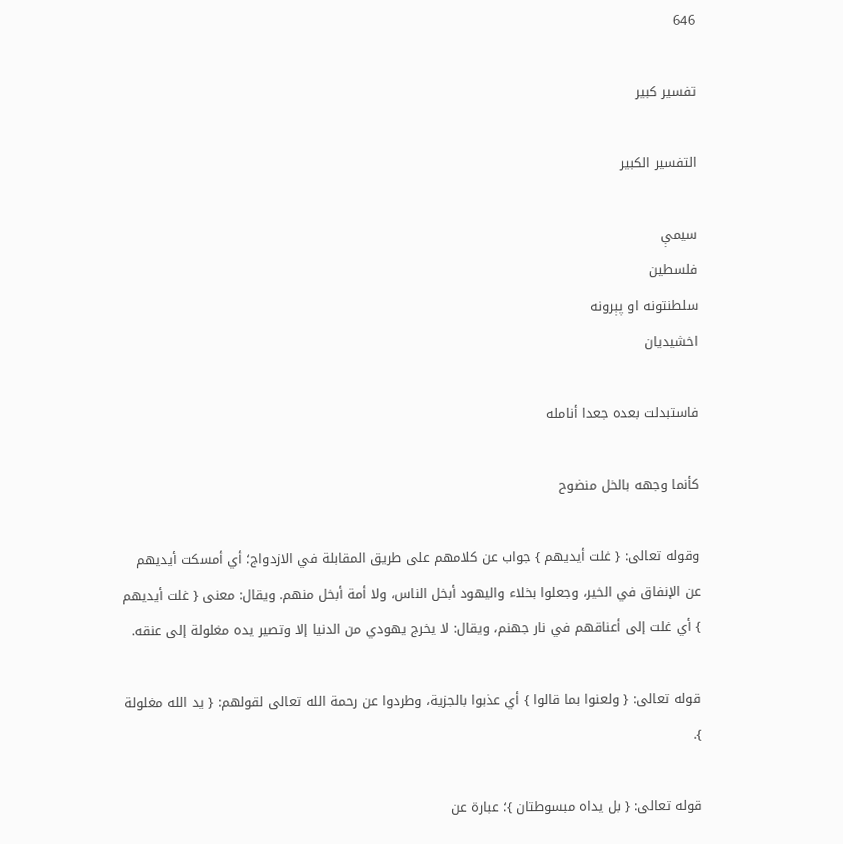646

تفسير کبير

التفسير الكبير

سیمې
فلسطين
سلطنتونه او پېرونه
اخشيديان

فاستبدلت بعده جعدا أنامله

كأنما وجهه بالخل منضوح

وقوله تعالى: { غلت أيديهم } جواب عن كلامهم على طريق المقابلة في الازدواج؛ أي أمسكت أيديهم عن الإنفاق في الخير، وجعلوا بخلاء واليهود أبخل الناس، ولا أمة أبخل منهم. ويقال: معنى { غلت أيديهم } أي غلت إلى أعناقهم في نار جهنم، ويقال: لا يخرج يهودي من الدنيا إلا وتصير يده مغلولة إلى عنقه.

قوله تعالى: { ولعنوا بما قالوا } أي عذبوا بالجزية، وطردوا عن رحمة الله تعالى لقولهم: { يد الله مغلولة }.

قوله تعالى: { بل يداه مبسوطتان }؛ عبارة عن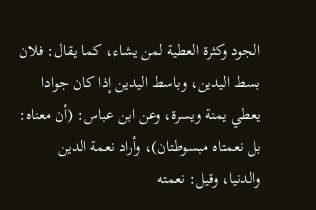الجود وكثرة العطية لمن يشاء، كما يقال: فلان بسط اليدين، وباسط اليدين إذا كان جوادا يعطي يمنة ويسرة، وعن ابن عباس: (أن معناه: بل نعمتاه مبسوطتان)، وأراد نعمة الدين والدنيا، وقيل: نعمته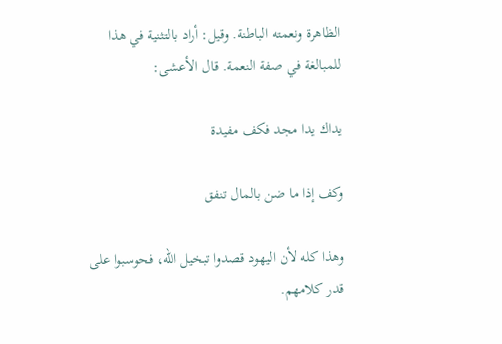الظاهرة ونعمته الباطنة. وقيل: أراد بالتثنية في هذا للمبالغة في صفة النعمة. قال الأعشى:

يداك يدا مجد فكف مفيدة

وكف إذا ما ضن بالمال تنفق

وهذا كله لأن اليهود قصدوا تبخيل الله، فحوسبوا على قدر كلامهم.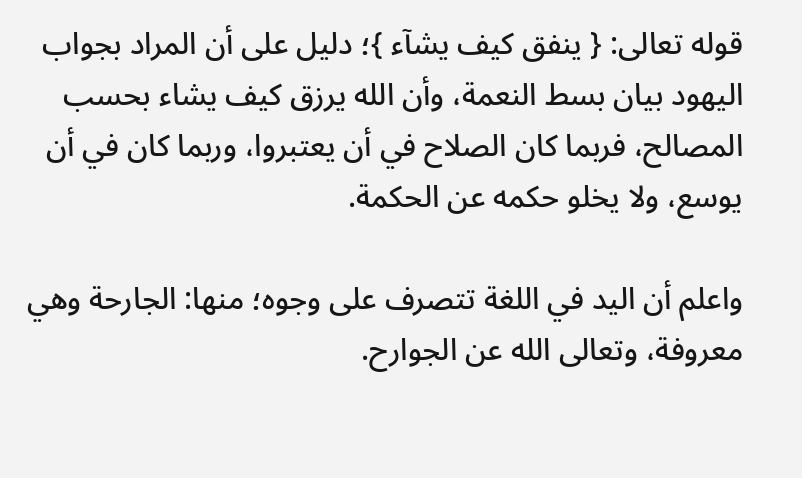قوله تعالى: { ينفق كيف يشآء }؛ دليل على أن المراد بجواب اليهود بيان بسط النعمة، وأن الله يرزق كيف يشاء بحسب المصالح، فربما كان الصلاح في أن يعتبروا، وربما كان في أن يوسع، ولا يخلو حكمه عن الحكمة.

واعلم أن اليد في اللغة تتصرف على وجوه؛ منها: الجارحة وهي معروفة، وتعالى الله عن الجوارح.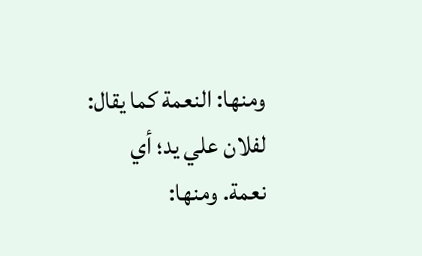ومنها: النعمة كما يقال: لفلان علي يد؛ أي نعمة. ومنها: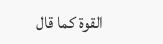القوة كما قال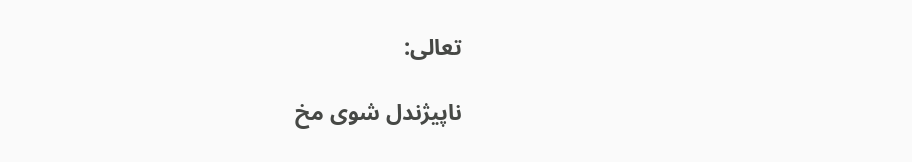تعالى:

ناپیژندل شوی مخ